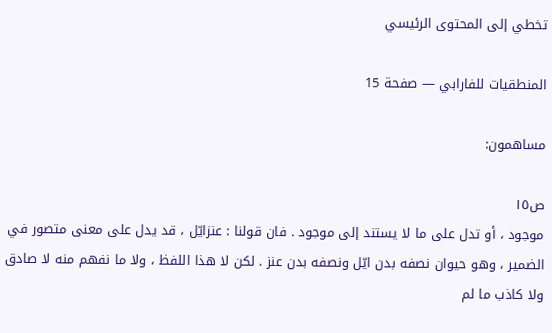تخطي إلى المحتوى الرئيسي

المنطقيات للفارابي — صفحة 15

مساهمون:

ص١٥
موجود ، أو تدل على ما لا يستند إلى موجود . فان قولنا : عنزايّل ، قد يدل على معنى متصور في الضمير ، وهو حيوان نصفه بدن ايّل ونصفه بدن عنز . لكن لا هذا اللفظ ، ولا ما نفهم منه لا صادق ولا كاذب ما لم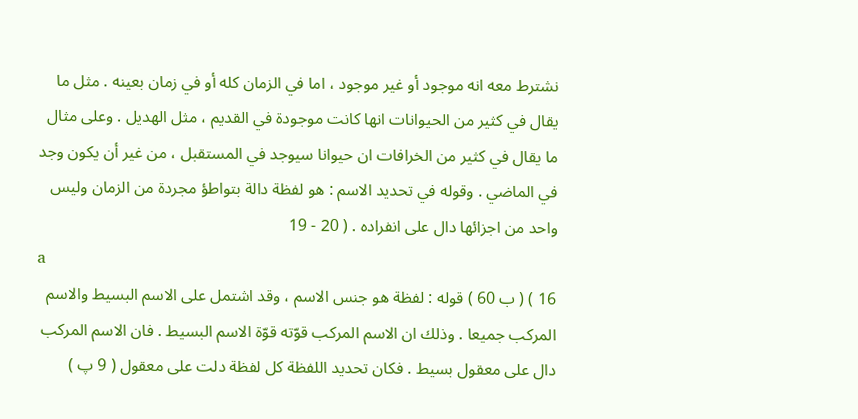نشترط معه انه موجود أو غير موجود ، اما في الزمان كله أو في زمان بعينه . مثل ما يقال في كثير من الحيوانات انها كانت موجودة في القديم ، مثل الهديل . وعلى مثال ما يقال في كثير من الخرافات ان حيوانا سيوجد في المستقبل ، من غير أن يكون وجد في الماضي . وقوله في تحديد الاسم : هو لفظة دالة بتواطؤ مجردة من الزمان وليس واحد من اجزائها دال على انفراده . ( 20 - 19
a
16 ) ( ب 60 ) قوله : لفظة هو جنس الاسم ، وقد اشتمل على الاسم البسيط والاسم المركب جميعا . وذلك ان الاسم المركب قوّته قوّة الاسم البسيط . فان الاسم المركب دال على معقول بسيط . فكان تحديد اللفظة كل لفظة دلت على معقول ( 9 پ )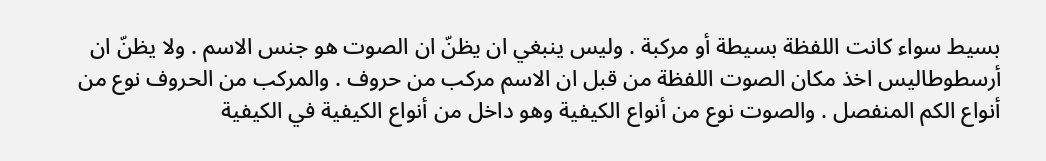بسيط سواء كانت اللفظة بسيطة أو مركبة . وليس ينبغي ان يظنّ ان الصوت هو جنس الاسم . ولا يظنّ ان أرسطوطاليس اخذ مكان الصوت اللفظة من قبل ان الاسم مركب من حروف . والمركب من الحروف نوع من أنواع الكم المنفصل . والصوت نوع من أنواع الكيفية وهو داخل من أنواع الكيفية في الكيفية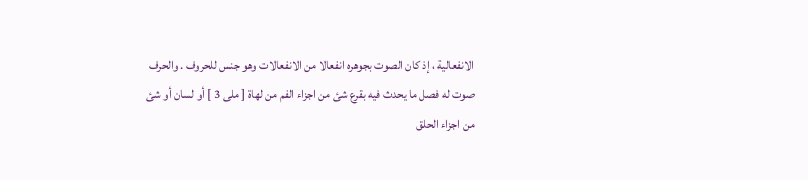الانفعالية ، إذ كان الصوت بجوهره انفعالا من الانفعالات وهو جنس للحروف . والحرف صوت له فصل ما يحدث فيه بقرع شئ من اجزاء الفم من لهاة [ ملى 3 ] أو لسان أو شئ من اجزاء الحلق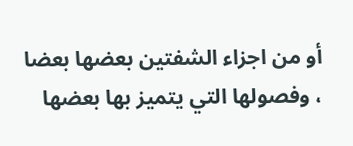أو من اجزاء الشفتين بعضها بعضا ، وفصولها التي يتميز بها بعضها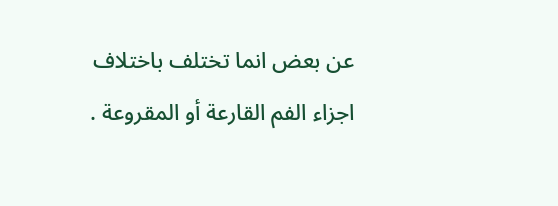عن بعض انما تختلف باختلاف اجزاء الفم القارعة أو المقروعة .